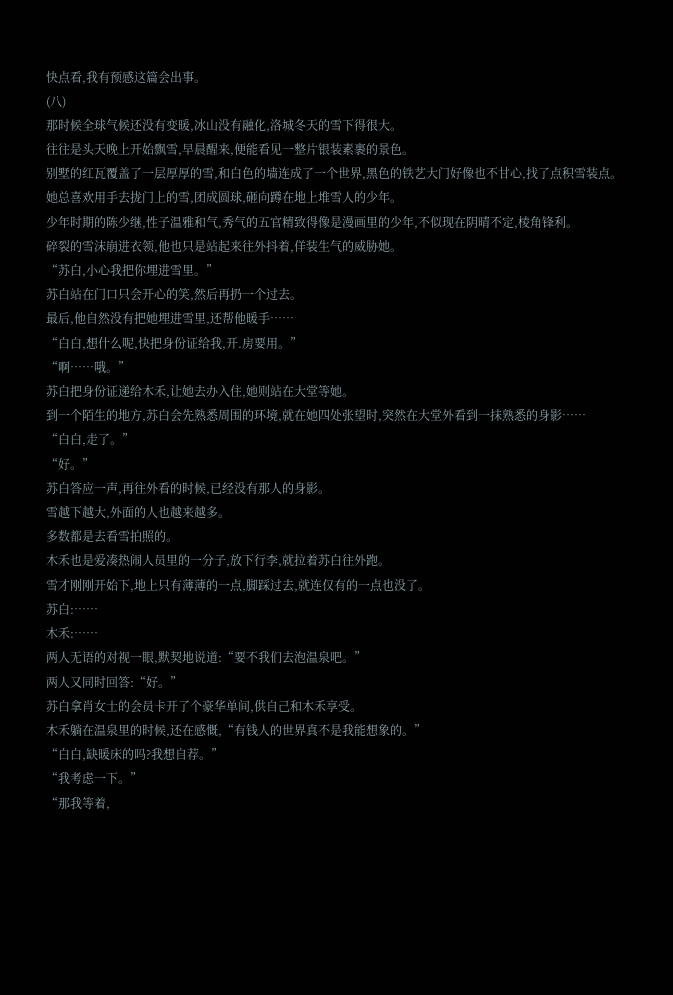快点看,我有预感这篇会出事。
(八)
那时候全球气候还没有变暖,冰山没有融化,洛城冬天的雪下得很大。
往往是头天晚上开始飘雪,早晨醒来,便能看见一整片银装素裹的景色。
别墅的红瓦覆盖了一层厚厚的雪,和白色的墙连成了一个世界,黑色的铁艺大门好像也不甘心,找了点积雪装点。
她总喜欢用手去拢门上的雪,团成圆球,砸向蹲在地上堆雪人的少年。
少年时期的陈少继,性子温雅和气,秀气的五官精致得像是漫画里的少年,不似现在阴晴不定,棱角锋利。
碎裂的雪沫崩进衣领,他也只是站起来往外抖着,佯装生气的威胁她。
“苏白,小心我把你埋进雪里。”
苏白站在门口只会开心的笑,然后再扔一个过去。
最后,他自然没有把她埋进雪里,还帮他暖手……
“白白,想什么呢,快把身份证给我,开.房要用。”
“啊……哦。”
苏白把身份证递给木禾,让她去办入住,她则站在大堂等她。
到一个陌生的地方,苏白会先熟悉周围的环境,就在她四处张望时,突然在大堂外看到一抹熟悉的身影……
“白白,走了。”
“好。”
苏白答应一声,再往外看的时候,已经没有那人的身影。
雪越下越大,外面的人也越来越多。
多数都是去看雪拍照的。
木禾也是爱凑热闹人员里的一分子,放下行李,就拉着苏白往外跑。
雪才刚刚开始下,地上只有薄薄的一点,脚踩过去,就连仅有的一点也没了。
苏白:……
木禾:……
两人无语的对视一眼,默契地说道:“要不我们去泡温泉吧。”
两人又同时回答:“好。”
苏白拿肖女士的会员卡开了个豪华单间,供自己和木禾享受。
木禾躺在温泉里的时候,还在感慨,“有钱人的世界真不是我能想象的。”
“白白,缺暖床的吗?我想自荐。”
“我考虑一下。”
“那我等着,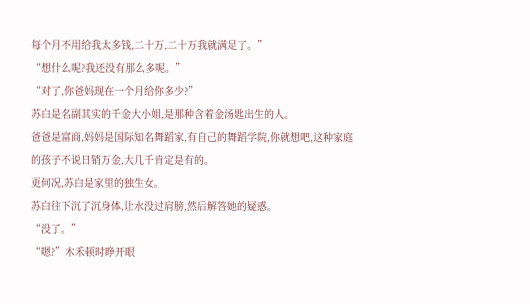每个月不用给我太多钱,二十万,二十万我就满足了。”
“想什么呢?我还没有那么多呢。”
“对了,你爸妈现在一个月给你多少?”
苏白是名副其实的千金大小姐,是那种含着金汤匙出生的人。
爸爸是富商,妈妈是国际知名舞蹈家,有自己的舞蹈学院,你就想吧,这种家庭的孩子不说日销万金,大几千肯定是有的。
更何况,苏白是家里的独生女。
苏白往下沉了沉身体,让水没过肩膀,然后解答她的疑惑。
“没了。”
“嗯?”木禾顿时睁开眼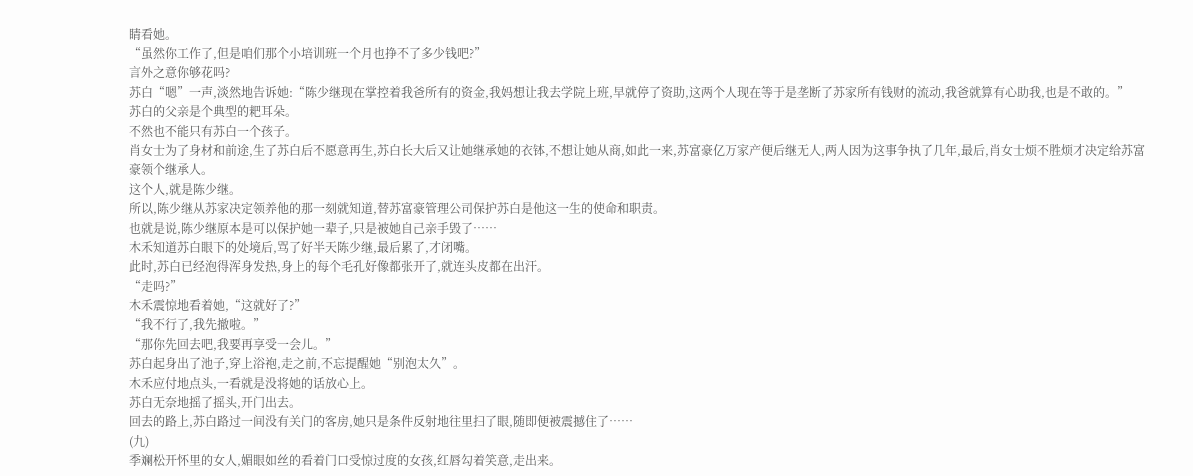睛看她。
“虽然你工作了,但是咱们那个小培训班一个月也挣不了多少钱吧?”
言外之意你够花吗?
苏白“嗯”一声,淡然地告诉她:“陈少继现在掌控着我爸所有的资金,我妈想让我去学院上班,早就停了资助,这两个人现在等于是垄断了苏家所有钱财的流动,我爸就算有心助我,也是不敢的。”
苏白的父亲是个典型的耙耳朵。
不然也不能只有苏白一个孩子。
肖女士为了身材和前途,生了苏白后不愿意再生,苏白长大后又让她继承她的衣钵,不想让她从商,如此一来,苏富豪亿万家产便后继无人,两人因为这事争执了几年,最后,肖女士烦不胜烦才决定给苏富豪领个继承人。
这个人,就是陈少继。
所以,陈少继从苏家决定领养他的那一刻就知道,替苏富豪管理公司保护苏白是他这一生的使命和职责。
也就是说,陈少继原本是可以保护她一辈子,只是被她自己亲手毁了……
木禾知道苏白眼下的处境后,骂了好半天陈少继,最后累了,才闭嘴。
此时,苏白已经泡得浑身发热,身上的每个毛孔好像都张开了,就连头皮都在出汗。
“走吗?”
木禾震惊地看着她,“这就好了?”
“我不行了,我先撤啦。”
“那你先回去吧,我要再享受一会儿。”
苏白起身出了池子,穿上浴袍,走之前,不忘提醒她“别泡太久”。
木禾应付地点头,一看就是没将她的话放心上。
苏白无奈地摇了摇头,开门出去。
回去的路上,苏白路过一间没有关门的客房,她只是条件反射地往里扫了眼,随即便被震撼住了……
(九)
季斓松开怀里的女人,媚眼如丝的看着门口受惊过度的女孩,红唇勾着笑意,走出来。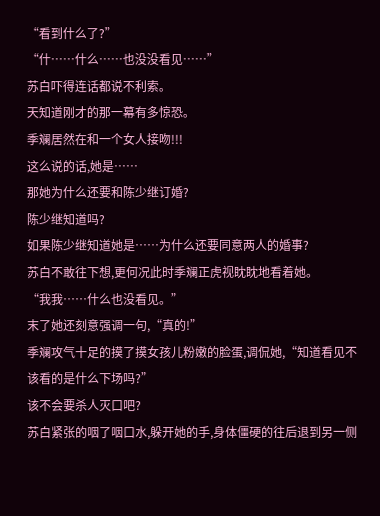“看到什么了?”
“什……什么……也没没看见……”
苏白吓得连话都说不利索。
天知道刚才的那一幕有多惊恐。
季斓居然在和一个女人接吻!!!
这么说的话,她是……
那她为什么还要和陈少继订婚?
陈少继知道吗?
如果陈少继知道她是……为什么还要同意两人的婚事?
苏白不敢往下想,更何况此时季斓正虎视眈眈地看着她。
“我我……什么也没看见。”
末了她还刻意强调一句,“真的!”
季斓攻气十足的摸了摸女孩儿粉嫩的脸蛋,调侃她,“知道看见不该看的是什么下场吗?”
该不会要杀人灭口吧?
苏白紧张的咽了咽口水,躲开她的手,身体僵硬的往后退到另一侧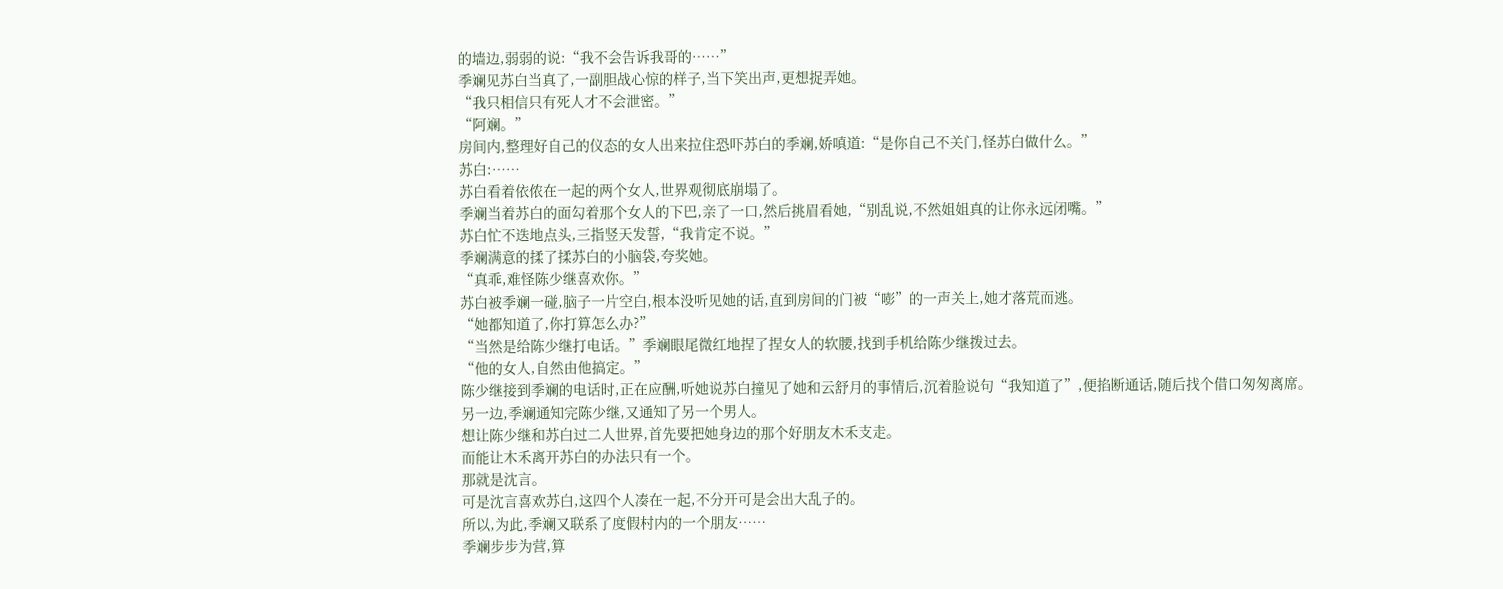的墙边,弱弱的说:“我不会告诉我哥的……”
季斓见苏白当真了,一副胆战心惊的样子,当下笑出声,更想捉弄她。
“我只相信只有死人才不会泄密。”
“阿斓。”
房间内,整理好自己的仪态的女人出来拉住恐吓苏白的季斓,娇嗔道:“是你自己不关门,怪苏白做什么。”
苏白:……
苏白看着依侬在一起的两个女人,世界观彻底崩塌了。
季斓当着苏白的面勾着那个女人的下巴,亲了一口,然后挑眉看她,“别乱说,不然姐姐真的让你永远闭嘴。”
苏白忙不迭地点头,三指竖天发誓,“我肯定不说。”
季斓满意的揉了揉苏白的小脑袋,夸奖她。
“真乖,难怪陈少继喜欢你。”
苏白被季斓一碰,脑子一片空白,根本没听见她的话,直到房间的门被“嘭”的一声关上,她才落荒而逃。
“她都知道了,你打算怎么办?”
“当然是给陈少继打电话。”季斓眼尾微红地捏了捏女人的软腰,找到手机给陈少继拨过去。
“他的女人,自然由他搞定。”
陈少继接到季斓的电话时,正在应酬,听她说苏白撞见了她和云舒月的事情后,沉着脸说句“我知道了”,便掐断通话,随后找个借口匆匆离席。
另一边,季斓通知完陈少继,又通知了另一个男人。
想让陈少继和苏白过二人世界,首先要把她身边的那个好朋友木禾支走。
而能让木禾离开苏白的办法只有一个。
那就是沈言。
可是沈言喜欢苏白,这四个人凑在一起,不分开可是会出大乱子的。
所以,为此,季斓又联系了度假村内的一个朋友……
季斓步步为营,算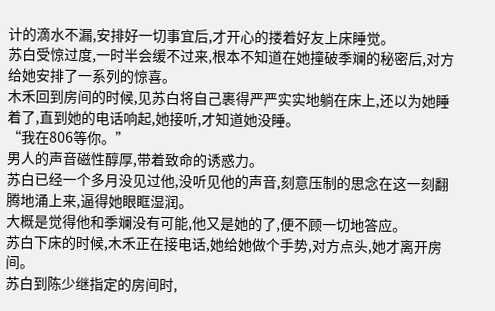计的滴水不漏,安排好一切事宜后,才开心的搂着好友上床睡觉。
苏白受惊过度,一时半会缓不过来,根本不知道在她撞破季斓的秘密后,对方给她安排了一系列的惊喜。
木禾回到房间的时候,见苏白将自己裹得严严实实地躺在床上,还以为她睡着了,直到她的电话响起,她接听,才知道她没睡。
“我在806等你。”
男人的声音磁性醇厚,带着致命的诱惑力。
苏白已经一个多月没见过他,没听见他的声音,刻意压制的思念在这一刻翻腾地涌上来,逼得她眼眶湿润。
大概是觉得他和季斓没有可能,他又是她的了,便不顾一切地答应。
苏白下床的时候,木禾正在接电话,她给她做个手势,对方点头,她才离开房间。
苏白到陈少继指定的房间时,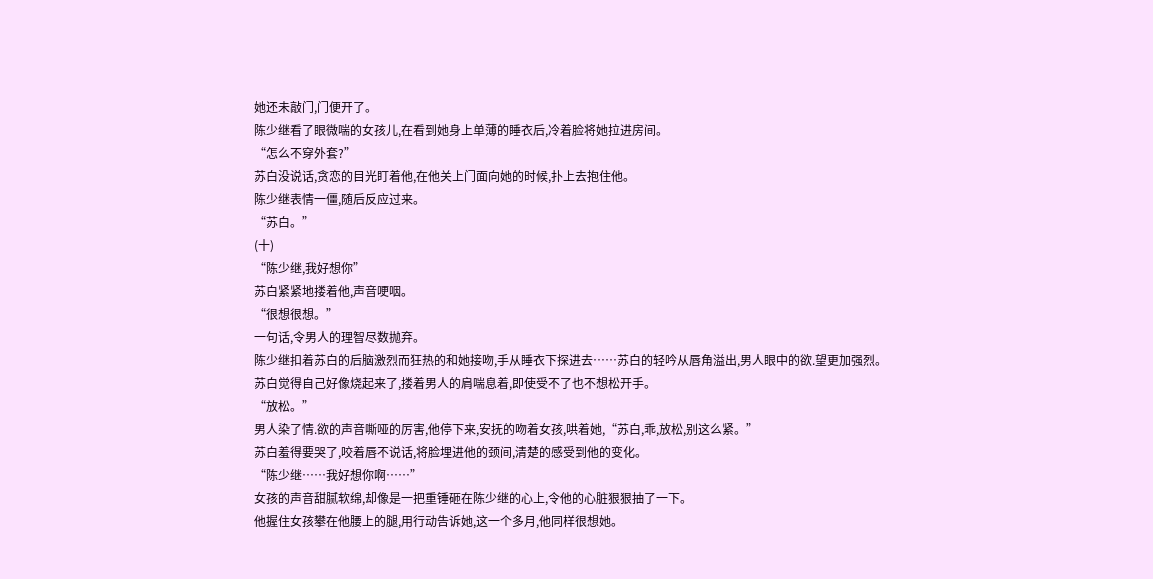她还未敲门,门便开了。
陈少继看了眼微喘的女孩儿,在看到她身上单薄的睡衣后,冷着脸将她拉进房间。
“怎么不穿外套?”
苏白没说话,贪恋的目光盯着他,在他关上门面向她的时候,扑上去抱住他。
陈少继表情一僵,随后反应过来。
“苏白。”
(十)
“陈少继,我好想你”
苏白紧紧地搂着他,声音哽咽。
“很想很想。”
一句话,令男人的理智尽数抛弃。
陈少继扣着苏白的后脑激烈而狂热的和她接吻,手从睡衣下探进去……苏白的轻吟从唇角溢出,男人眼中的欲.望更加强烈。
苏白觉得自己好像烧起来了,搂着男人的肩喘息着,即使受不了也不想松开手。
“放松。”
男人染了情.欲的声音嘶哑的厉害,他停下来,安抚的吻着女孩,哄着她,“苏白,乖,放松,别这么紧。”
苏白羞得要哭了,咬着唇不说话,将脸埋进他的颈间,清楚的感受到他的变化。
“陈少继……我好想你啊……”
女孩的声音甜腻软绵,却像是一把重锤砸在陈少继的心上,令他的心脏狠狠抽了一下。
他握住女孩攀在他腰上的腿,用行动告诉她,这一个多月,他同样很想她。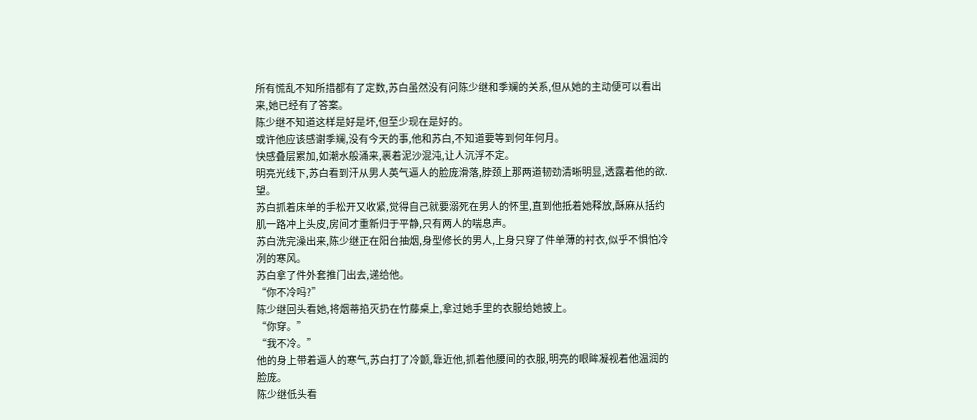所有慌乱不知所措都有了定数,苏白虽然没有问陈少继和季斓的关系,但从她的主动便可以看出来,她已经有了答案。
陈少继不知道这样是好是坏,但至少现在是好的。
或许他应该感谢季斓,没有今天的事,他和苏白,不知道要等到何年何月。
快感叠层累加,如潮水般涌来,裹着泥沙混沌,让人沉浮不定。
明亮光线下,苏白看到汗从男人英气逼人的脸庞滑落,脖颈上那两道韧劲清晰明显,透露着他的欲.望。
苏白抓着床单的手松开又收紧,觉得自己就要溺死在男人的怀里,直到他抵着她释放,酥麻从括约肌一路冲上头皮,房间才重新归于平静,只有两人的喘息声。
苏白洗完澡出来,陈少继正在阳台抽烟,身型修长的男人,上身只穿了件单薄的衬衣,似乎不惧怕冷冽的寒风。
苏白拿了件外套推门出去,递给他。
“你不冷吗?”
陈少继回头看她,将烟蒂掐灭扔在竹藤桌上,拿过她手里的衣服给她披上。
“你穿。”
“我不冷。”
他的身上带着逼人的寒气,苏白打了冷颤,靠近他,抓着他腰间的衣服,明亮的眼眸凝视着他温润的脸庞。
陈少继低头看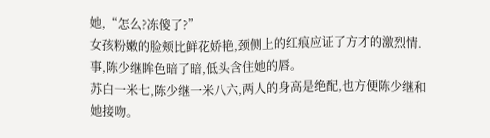她,“怎么?冻傻了?”
女孩粉嫩的脸颊比鲜花娇艳,颈侧上的红痕应证了方才的激烈情.事,陈少继眸色暗了暗,低头含住她的唇。
苏白一米七,陈少继一米八六,两人的身高是绝配,也方便陈少继和她接吻。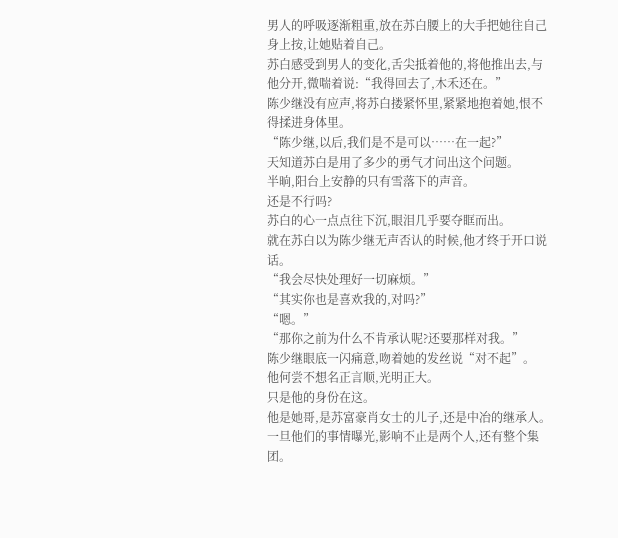男人的呼吸逐渐粗重,放在苏白腰上的大手把她往自己身上按,让她贴着自己。
苏白感受到男人的变化,舌尖抵着他的,将他推出去,与他分开,微喘着说:“我得回去了,木禾还在。”
陈少继没有应声,将苏白搂紧怀里,紧紧地抱着她,恨不得揉进身体里。
“陈少继,以后,我们是不是可以……在一起?”
天知道苏白是用了多少的勇气才问出这个问题。
半晌,阳台上安静的只有雪落下的声音。
还是不行吗?
苏白的心一点点往下沉,眼泪几乎要夺眶而出。
就在苏白以为陈少继无声否认的时候,他才终于开口说话。
“我会尽快处理好一切麻烦。”
“其实你也是喜欢我的,对吗?”
“嗯。”
“那你之前为什么不肯承认呢?还要那样对我。”
陈少继眼底一闪痛意,吻着她的发丝说“对不起”。
他何尝不想名正言顺,光明正大。
只是他的身份在这。
他是她哥,是苏富豪肖女士的儿子,还是中冶的继承人。
一旦他们的事情曝光,影响不止是两个人,还有整个集团。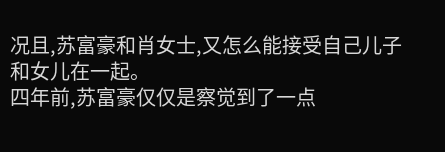况且,苏富豪和肖女士,又怎么能接受自己儿子和女儿在一起。
四年前,苏富豪仅仅是察觉到了一点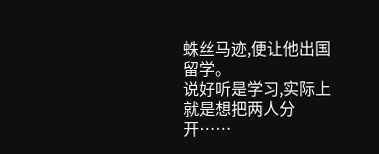蛛丝马迹,便让他出国留学。
说好听是学习,实际上就是想把两人分开……